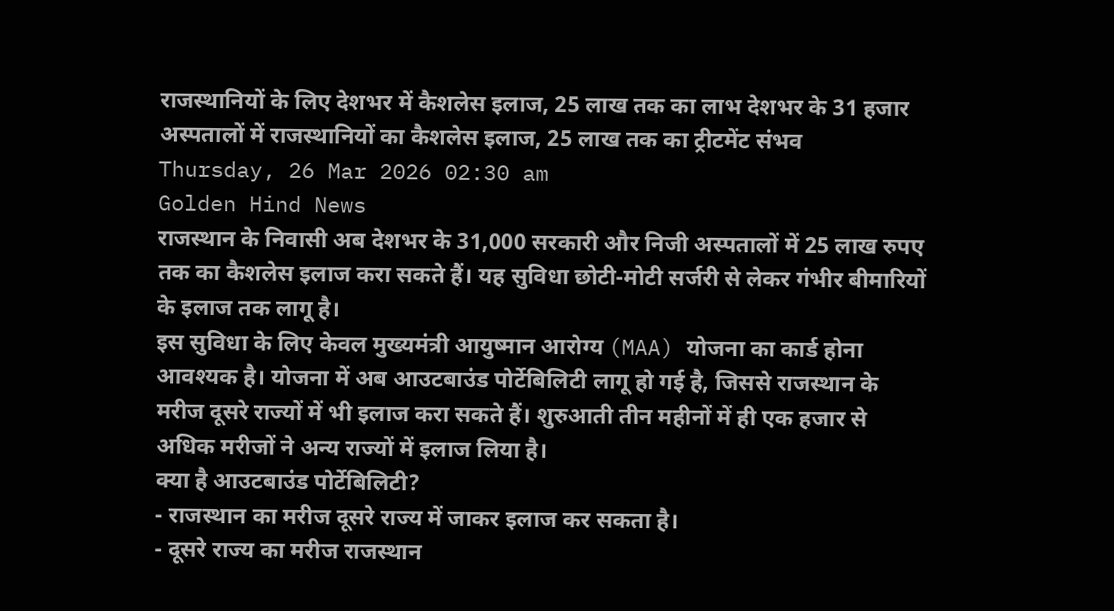राजस्थानियों के लिए देशभर में कैशलेस इलाज, 25 लाख तक का लाभ देशभर के 31 हजार अस्पतालों में राजस्थानियों का कैशलेस इलाज, 25 लाख तक का ट्रीटमेंट संभव
Thursday, 26 Mar 2026 02:30 am
Golden Hind News
राजस्थान के निवासी अब देशभर के 31,000 सरकारी और निजी अस्पतालों में 25 लाख रुपए तक का कैशलेस इलाज करा सकते हैं। यह सुविधा छोटी-मोटी सर्जरी से लेकर गंभीर बीमारियों के इलाज तक लागू है।
इस सुविधा के लिए केवल मुख्यमंत्री आयुष्मान आरोग्य (MAA) योजना का कार्ड होना आवश्यक है। योजना में अब आउटबाउंड पोर्टेबिलिटी लागू हो गई है, जिससे राजस्थान के मरीज दूसरे राज्यों में भी इलाज करा सकते हैं। शुरुआती तीन महीनों में ही एक हजार से अधिक मरीजों ने अन्य राज्यों में इलाज लिया है।
क्या है आउटबाउंड पोर्टेबिलिटी?
- राजस्थान का मरीज दूसरे राज्य में जाकर इलाज कर सकता है।
- दूसरे राज्य का मरीज राजस्थान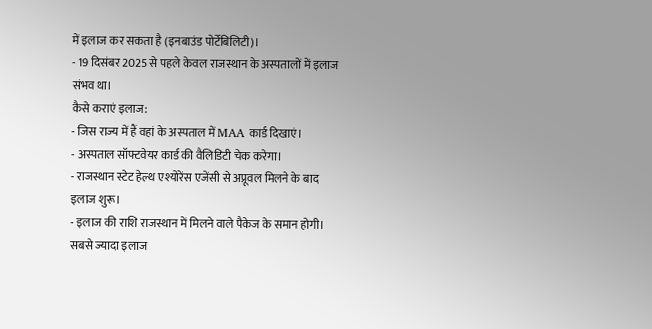में इलाज कर सकता है (इनबाउंड पोर्टेबिलिटी)।
- 19 दिसंबर 2025 से पहले केवल राजस्थान के अस्पतालों में इलाज संभव था।
कैसे कराएं इलाज:
- जिस राज्य में हैं वहां के अस्पताल में MAA कार्ड दिखाएं।
- अस्पताल सॉफ्टवेयर कार्ड की वैलिडिटी चेक करेगा।
- राजस्थान स्टेट हेल्थ एश्योरेंस एजेंसी से अप्रूवल मिलने के बाद इलाज शुरू।
- इलाज की राशि राजस्थान में मिलने वाले पैकेज के समान होगी।
सबसे ज्यादा इलाज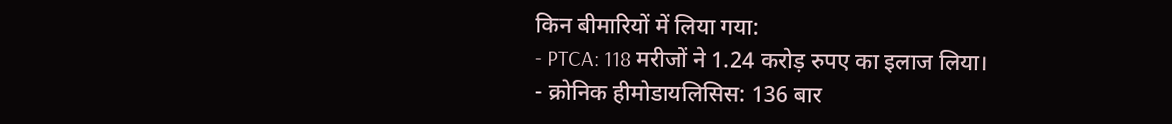किन बीमारियों में लिया गया:
- PTCA: 118 मरीजों ने 1.24 करोड़ रुपए का इलाज लिया।
- क्रोनिक हीमोडायलिसिस: 136 बार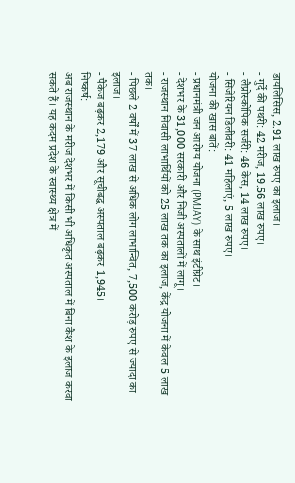डायलिसिस, 2.91 लाख रुपए का इलाज।
- गुर्दे की पथरी: 42 मरीज, 19.56 लाख रुपए।
- लैप्रोस्कोपिक सर्जरी: 46 केस, 14 लाख रुपए।
- सिजेरियन डिलीवरी: 41 महिलाएं, 5 लाख रुपए।
योजना की खास बातें:
- प्रधानमंत्री जन आरोग्य योजना (PMJAY) के साथ इंटीग्रेट।
- देशभर के 31,000 सरकारी और निजी अस्पतालों में लागू।
- राजस्थान निवासी लाभार्थियों को 25 लाख तक का इलाज, केंद्र योजना में केवल 5 लाख तक।
- पिछले 2 वर्षों में 37 लाख से अधिक लोग लाभान्वित, 7,500 करोड़ रुपए से ज्यादा का इलाज।
- पैकेज बढ़कर 2,179 और सूचीबद्ध अस्पताल बढ़कर 1,945।
निष्कर्ष:
अब राजस्थान के मरीज देशभर में किसी भी अधिकृत अस्पताल में बिना कैश के इलाज करवा सकते हैं। यह कदम प्रदेश के स्वास्थ्य क्षेत्र में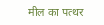मील का पत्थर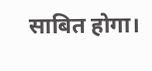साबित होगा।